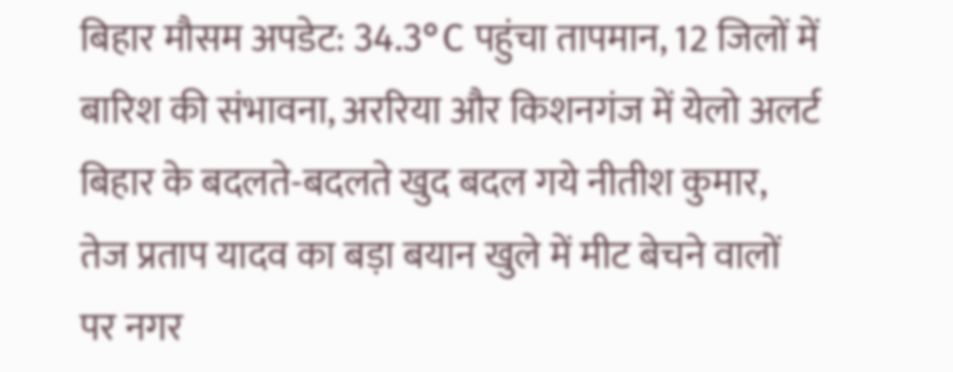बिहार मौसम अपडेट: 34.3°C पहुंचा तापमान, 12 जिलों में बारिश की संभावना, अररिया और किशनगंज में येलो अलर्ट बिहार के बदलते-बदलते खुद बदल गये नीतीश कुमार, तेज प्रताप यादव का बड़ा बयान खुले में मीट बेचने वालों पर नगर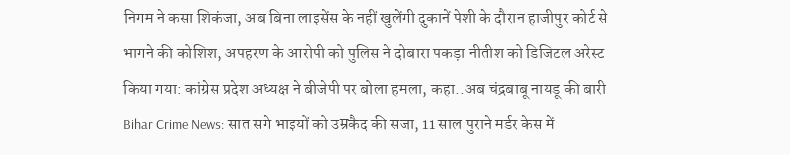निगम ने कसा शिकंजा, अब बिना लाइसेंस के नहीं खुलेंगी दुकानें पेशी के दौरान हाजीपुर कोर्ट से भागने की कोशिश, अपहरण के आरोपी को पुलिस ने दोबारा पकड़ा नीतीश को डिजिटल अरेस्ट किया गया: कांग्रेस प्रदेश अध्यक्ष ने बीजेपी पर बोला हमला, कहा..अब चंद्रबाबू नायडू की बारी Bihar Crime News: सात सगे भाइयों को उम्रकैद की सजा, 11 साल पुराने मर्डर केस में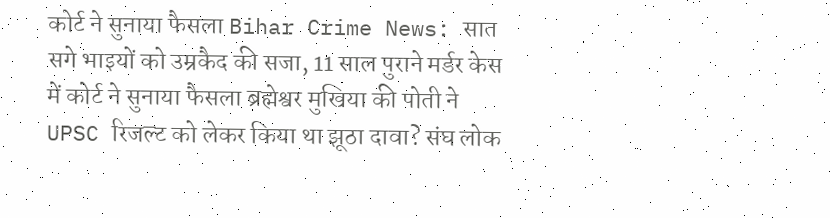कोर्ट ने सुनाया फैसला Bihar Crime News: सात सगे भाइयों को उम्रकैद की सजा, 11 साल पुराने मर्डर केस में कोर्ट ने सुनाया फैसला ब्रह्मेश्वर मुखिया की पोती ने UPSC रिजल्ट को लेकर किया था झूठा दावा? संघ लोक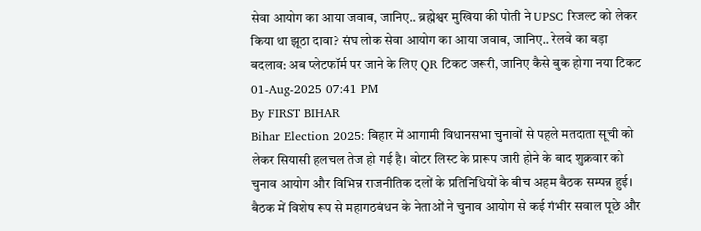सेवा आयोग का आया जवाब, जानिए.. ब्रह्मेश्वर मुखिया की पोती ने UPSC रिजल्ट को लेकर किया था झूठा दावा? संघ लोक सेवा आयोग का आया जवाब, जानिए.. रेलवे का बड़ा बदलाव: अब प्लेटफॉर्म पर जाने के लिए QR टिकट जरूरी, जानिए कैसे बुक होगा नया टिकट
01-Aug-2025 07:41 PM
By FIRST BIHAR
Bihar Election 2025: बिहार में आगामी विधानसभा चुनावों से पहले मतदाता सूची को लेकर सियासी हलचल तेज हो गई है। वोटर लिस्ट के प्रारूप जारी होने के बाद शुक्रवार को चुनाव आयोग और विभिन्न राजनीतिक दलों के प्रतिनिधियों के बीच अहम बैठक सम्पन्न हुई। बैठक में विशेष रूप से महागठबंधन के नेताओं ने चुनाव आयोग से कई गंभीर सवाल पूछे और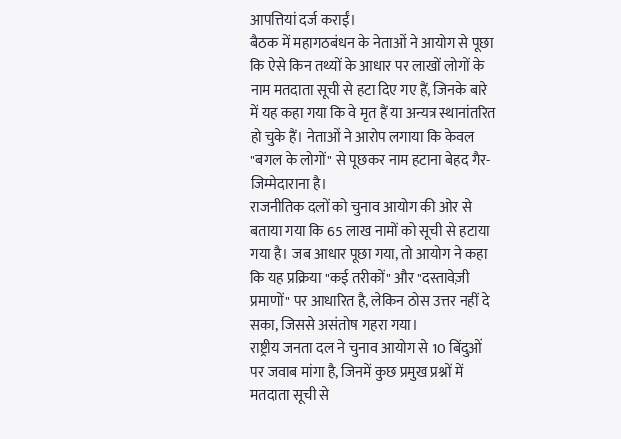आपत्तियां दर्ज कराईं।
बैठक में महागठबंधन के नेताओं ने आयोग से पूछा कि ऐसे किन तथ्यों के आधार पर लाखों लोगों के नाम मतदाता सूची से हटा दिए गए हैं, जिनके बारे में यह कहा गया कि वे मृत हैं या अन्यत्र स्थानांतरित हो चुके हैं। नेताओं ने आरोप लगाया कि केवल "बगल के लोगों" से पूछकर नाम हटाना बेहद गैर-जिम्मेदाराना है।
राजनीतिक दलों को चुनाव आयोग की ओर से बताया गया कि 65 लाख नामों को सूची से हटाया गया है। जब आधार पूछा गया, तो आयोग ने कहा कि यह प्रक्रिया "कई तरीकों" और "दस्तावेज़ी प्रमाणों" पर आधारित है, लेकिन ठोस उत्तर नहीं दे सका, जिससे असंतोष गहरा गया।
राष्ट्रीय जनता दल ने चुनाव आयोग से 10 बिंदुओं पर जवाब मांगा है, जिनमें कुछ प्रमुख प्रश्नों में मतदाता सूची से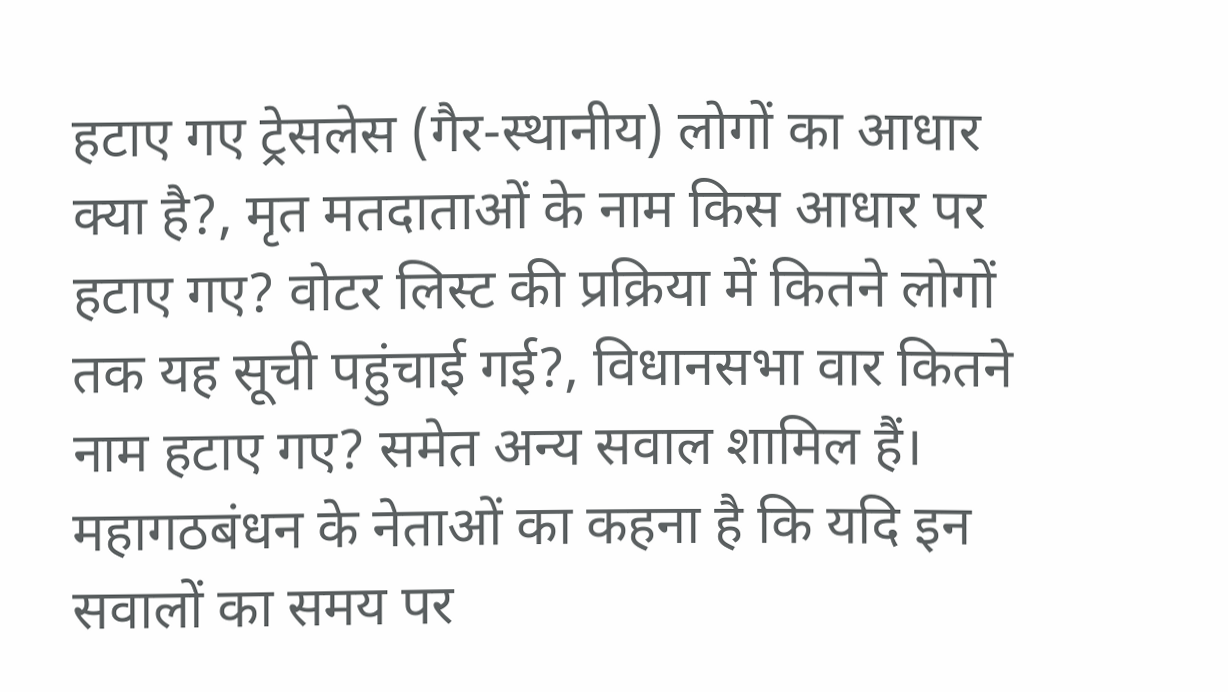हटाए गए ट्रेसलेस (गैर-स्थानीय) लोगों का आधार क्या है?, मृत मतदाताओं के नाम किस आधार पर हटाए गए? वोटर लिस्ट की प्रक्रिया में कितने लोगों तक यह सूची पहुंचाई गई?, विधानसभा वार कितने नाम हटाए गए? समेत अन्य सवाल शामिल हैं।
महागठबंधन के नेताओं का कहना है कि यदि इन सवालों का समय पर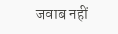जवाब नहीं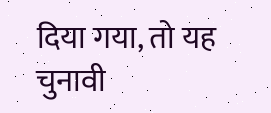दिया गया, तो यह चुनावी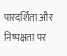पारदर्शिता और निष्पक्षता पर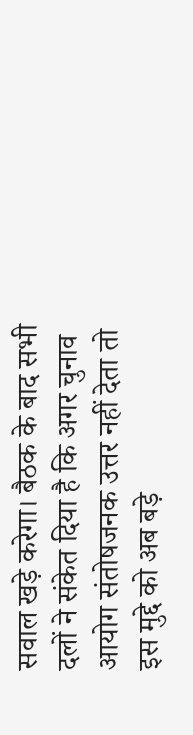सवाल खड़े करेगा। बैठक के बाद सभी दलों ने संकेत दिया है कि अगर चुनाव आयोग संतोषजनक उत्तर नहीं देता तो इस मुद्दे को अब बड़े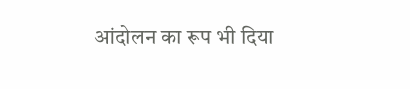आंदोलन का रूप भी दिया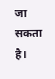जा सकता है।